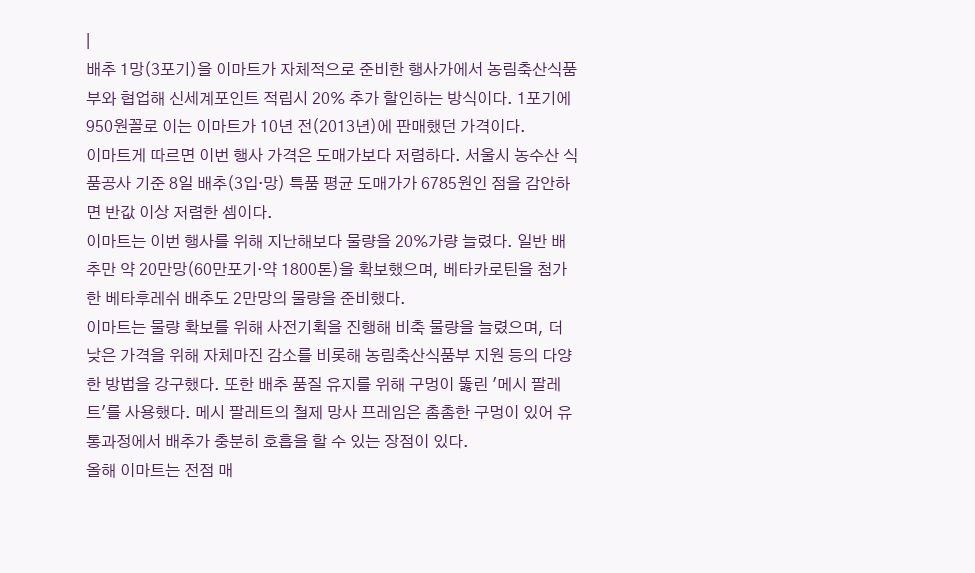|
배추 1망(3포기)을 이마트가 자체적으로 준비한 행사가에서 농림축산식품부와 협업해 신세계포인트 적립시 20% 추가 할인하는 방식이다. 1포기에 950원꼴로 이는 이마트가 10년 전(2013년)에 판매했던 가격이다.
이마트게 따르면 이번 행사 가격은 도매가보다 저렴하다. 서울시 농수산 식품공사 기준 8일 배추(3입·망) 특품 평균 도매가가 6785원인 점을 감안하면 반값 이상 저렴한 셈이다.
이마트는 이번 행사를 위해 지난해보다 물량을 20%가량 늘렸다. 일반 배추만 약 20만망(60만포기·약 1800톤)을 확보했으며, 베타카로틴을 첨가한 베타후레쉬 배추도 2만망의 물량을 준비했다.
이마트는 물량 확보를 위해 사전기획을 진행해 비축 물량을 늘렸으며, 더 낮은 가격을 위해 자체마진 감소를 비롯해 농림축산식품부 지원 등의 다양한 방법을 강구했다. 또한 배추 품질 유지를 위해 구멍이 뚫린 '메시 팔레트'를 사용했다. 메시 팔레트의 철제 망사 프레임은 촘촘한 구멍이 있어 유통과정에서 배추가 충분히 호흡을 할 수 있는 장점이 있다.
올해 이마트는 전점 매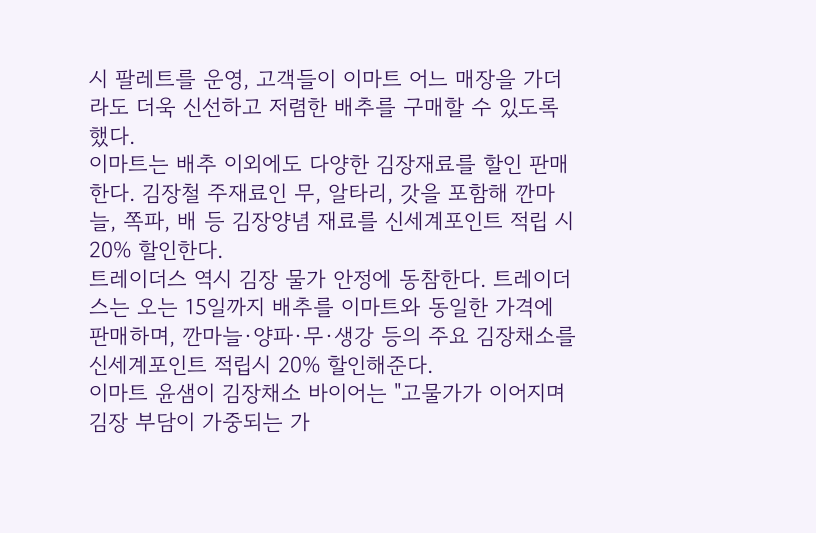시 팔레트를 운영, 고객들이 이마트 어느 매장을 가더라도 더욱 신선하고 저렴한 배추를 구매할 수 있도록 했다.
이마트는 배추 이외에도 다양한 김장재료를 할인 판매한다. 김장철 주재료인 무, 알타리, 갓을 포함해 깐마늘, 쪽파, 배 등 김장양념 재료를 신세계포인트 적립 시 20% 할인한다.
트레이더스 역시 김장 물가 안정에 동참한다. 트레이더스는 오는 15일까지 배추를 이마트와 동일한 가격에 판매하며, 깐마늘·양파·무·생강 등의 주요 김장채소를 신세계포인트 적립시 20% 할인해준다.
이마트 윤샘이 김장채소 바이어는 "고물가가 이어지며 김장 부담이 가중되는 가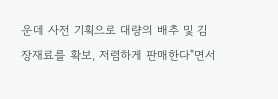운데 사전 기획으로 대량의 배추 및 김장재료를 확보, 저렴하게 판매한다"면서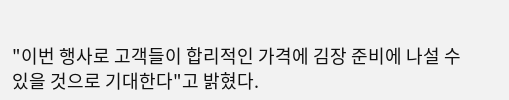"이번 행사로 고객들이 합리적인 가격에 김장 준비에 나설 수 있을 것으로 기대한다"고 밝혔다.